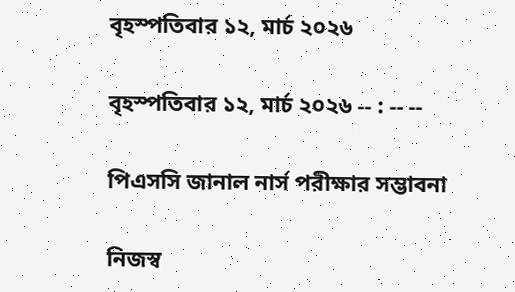বৃহস্পতিবার ১২, মার্চ ২০২৬

বৃহস্পতিবার ১২, মার্চ ২০২৬ -- : -- --

পিএসসি জানাল নার্স পরীক্ষার সম্ভাবনা

নিজস্ব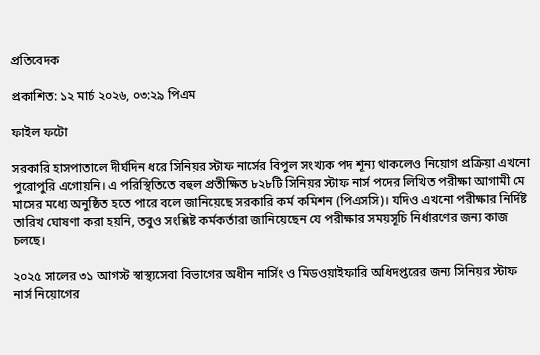প্রতিবেদক

প্রকাশিত: ১২ মার্চ ২০২৬, ০৩:২৯ পিএম

ফাইল ফটো

সরকারি হাসপাতালে দীর্ঘদিন ধরে সিনিয়র স্টাফ নার্সের বিপুল সংখ্যক পদ শূন্য থাকলেও নিয়োগ প্রক্রিয়া এখনো পুরোপুরি এগোয়নি। এ পরিস্থিতিতে বহুল প্রতীক্ষিত ৮২৮টি সিনিয়র স্টাফ নার্স পদের লিখিত পরীক্ষা আগামী মে মাসের মধ্যে অনুষ্ঠিত হতে পারে বলে জানিয়েছে সরকারি কর্ম কমিশন (পিএসসি)। যদিও এখনো পরীক্ষার নির্দিষ্ট তারিখ ঘোষণা করা হয়নি, তবুও সংশ্লিষ্ট কর্মকর্তারা জানিয়েছেন যে পরীক্ষার সময়সূচি নির্ধারণের জন্য কাজ চলছে।

২০২৫ সালের ৩১ আগস্ট স্বাস্থ্যসেবা বিভাগের অধীন নার্সিং ও মিডওয়াইফারি অধিদপ্তরের জন্য সিনিয়র স্টাফ নার্স নিয়োগের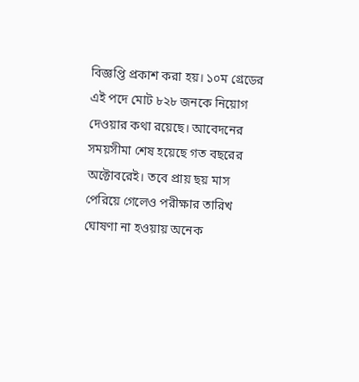বিজ্ঞপ্তি প্রকাশ করা হয়। ১০ম গ্রেডের এই পদে মোট ৮২৮ জনকে নিয়োগ দেওয়ার কথা রয়েছে। আবেদনের সময়সীমা শেষ হয়েছে গত বছরের অক্টোবরেই। তবে প্রায় ছয় মাস পেরিয়ে গেলেও পরীক্ষার তারিখ ঘোষণা না হওয়ায় অনেক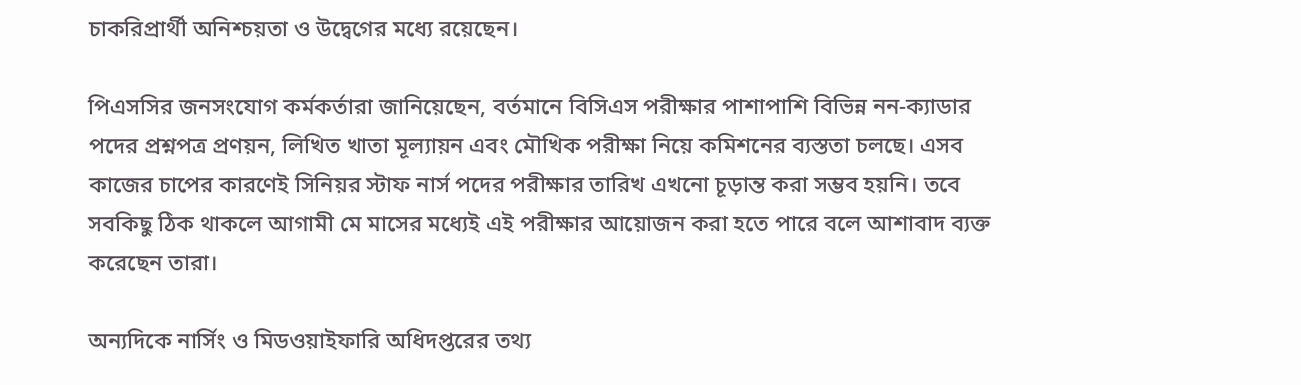চাকরিপ্রার্থী অনিশ্চয়তা ও উদ্বেগের মধ্যে রয়েছেন।

পিএসসির জনসংযোগ কর্মকর্তারা জানিয়েছেন, বর্তমানে বিসিএস পরীক্ষার পাশাপাশি বিভিন্ন নন-ক্যাডার পদের প্রশ্নপত্র প্রণয়ন, লিখিত খাতা মূল্যায়ন এবং মৌখিক পরীক্ষা নিয়ে কমিশনের ব্যস্ততা চলছে। এসব কাজের চাপের কারণেই সিনিয়র স্টাফ নার্স পদের পরীক্ষার তারিখ এখনো চূড়ান্ত করা সম্ভব হয়নি। তবে সবকিছু ঠিক থাকলে আগামী মে মাসের মধ্যেই এই পরীক্ষার আয়োজন করা হতে পারে বলে আশাবাদ ব্যক্ত করেছেন তারা।

অন্যদিকে নার্সিং ও মিডওয়াইফারি অধিদপ্তরের তথ্য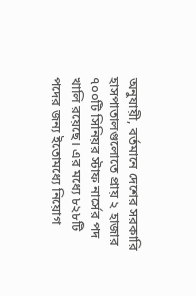অনুযায়ী, বর্তমানে দেশের সরকারি হাসপাতালগুলোতে প্রায় ২ হাজার ৭০০টি সিনিয়র স্টাফ নার্সের পদ খালি রয়েছে। এর মধ্যে ৮২৮টি পদের জন্য ইতোমধ্যে নিয়োগ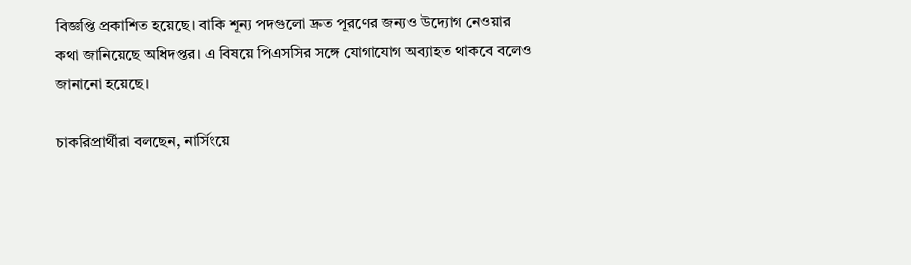বিজ্ঞপ্তি প্রকাশিত হয়েছে। বাকি শূন্য পদগুলো দ্রুত পূরণের জন্যও উদ্যোগ নেওয়ার কথা জানিয়েছে অধিদপ্তর। এ বিষয়ে পিএসসির সঙ্গে যোগাযোগ অব্যাহত থাকবে বলেও জানানো হয়েছে।

চাকরিপ্রার্থীরা বলছেন, নার্সিংয়ে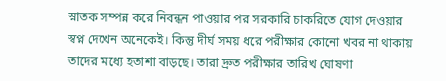স্নাতক সম্পন্ন করে নিবন্ধন পাওয়ার পর সরকারি চাকরিতে যোগ দেওয়ার স্বপ্ন দেখেন অনেকেই। কিন্তু দীর্ঘ সময় ধরে পরীক্ষার কোনো খবর না থাকায় তাদের মধ্যে হতাশা বাড়ছে। তারা দ্রুত পরীক্ষার তারিখ ঘোষণা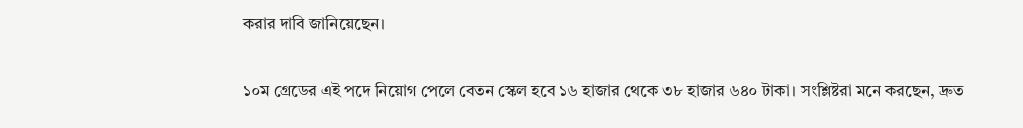করার দাবি জানিয়েছেন।

১০ম গ্রেডের এই পদে নিয়োগ পেলে বেতন স্কেল হবে ১৬ হাজার থেকে ৩৮ হাজার ৬৪০ টাকা। সংশ্লিষ্টরা মনে করছেন, দ্রুত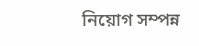নিয়োগ সম্পন্ন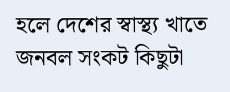হলে দেশের স্বাস্থ্য খাতে জনবল সংকট কিছুটা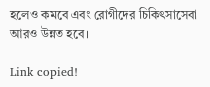হলেও কমবে এবং রোগীদের চিকিৎসাসেবা আরও উন্নত হবে।

Link copied!